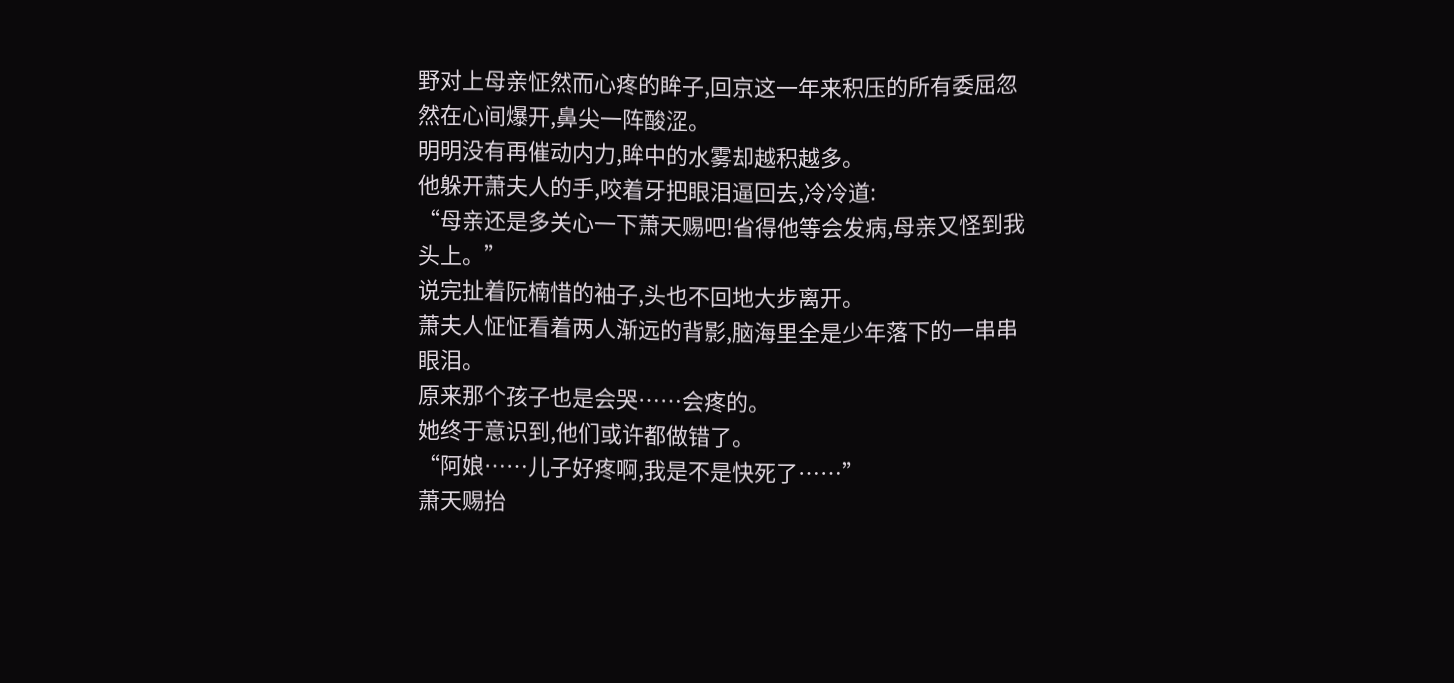野对上母亲怔然而心疼的眸子,回京这一年来积压的所有委屈忽然在心间爆开,鼻尖一阵酸涩。
明明没有再催动内力,眸中的水雾却越积越多。
他躲开萧夫人的手,咬着牙把眼泪逼回去,冷冷道:
“母亲还是多关心一下萧天赐吧!省得他等会发病,母亲又怪到我头上。”
说完扯着阮楠惜的袖子,头也不回地大步离开。
萧夫人怔怔看着两人渐远的背影,脑海里全是少年落下的一串串眼泪。
原来那个孩子也是会哭……会疼的。
她终于意识到,他们或许都做错了。
“阿娘……儿子好疼啊,我是不是快死了……”
萧天赐抬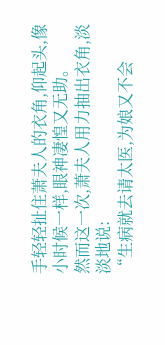手轻轻扯住萧夫人的衣角,仰起头,像小时候一样,眼神凄惶又无助。
然而这一次,萧夫人用力抽出衣角,淡淡地说:
“生病就去请太医,为娘又不会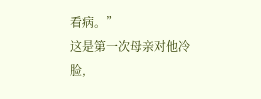看病。”
这是第一次母亲对他冷脸,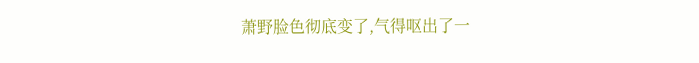萧野脸色彻底变了,气得呕出了一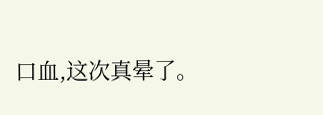口血,这次真晕了。